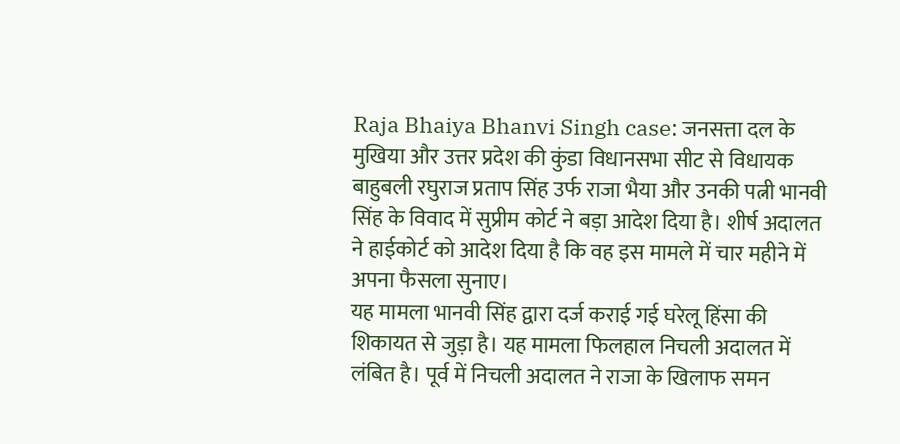Raja Bhaiya Bhanvi Singh case: जनसत्ता दल के मुखिया और उत्तर प्रदेश की कुंडा विधानसभा सीट से विधायक बाहुबली रघुराज प्रताप सिंह उर्फ राजा भैया और उनकी पत्नी भानवी सिंह के विवाद में सुप्रीम कोर्ट ने बड़ा आदेश दिया है। शीर्ष अदालत ने हाईकोर्ट को आदेश दिया है कि वह इस मामले में चार महीने में अपना फैसला सुनाए।
यह मामला भानवी सिंह द्वारा दर्ज कराई गई घरेलू हिंसा की शिकायत से जुड़ा है। यह मामला फिलहाल निचली अदालत में लंबित है। पूर्व में निचली अदालत ने राजा के खिलाफ समन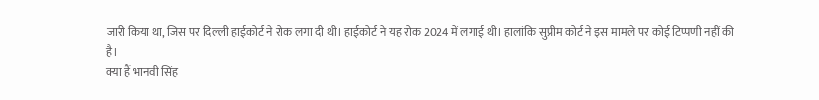जारी किया था, जिस पर दिल्ली हाईकोर्ट ने रोक लगा दी थी। हाईकोर्ट ने यह रोक 2024 में लगाई थी। हालांकि सुप्रीम कोर्ट ने इस मामले पर कोई टिप्पणी नहीं की है।
क्या हैं भानवी सिंह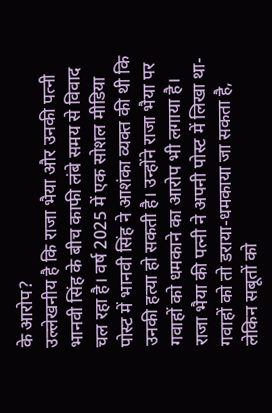के आरोप?
उल्लेखनीय है कि राजा भैया और उनकी पत्नी भानवी सिंह के बीच काफी लंबे समय से विवाद चल रहा है। वर्ष 2025 में एक सोशल मीडिया पोस्ट में भानवी सिंह ने आशंका व्यक्त की थी कि उनकी हत्या हो सकती है। उन्होंने राजा भैया पर गवाहों को धमकाने का आरोप भी लगाया है। राजा भैया की पत्नी ने अपनी पोस्ट में लिखा था- गवाहों को तो डराया-धमकाया जा सकता है, लेकिन सबूतों को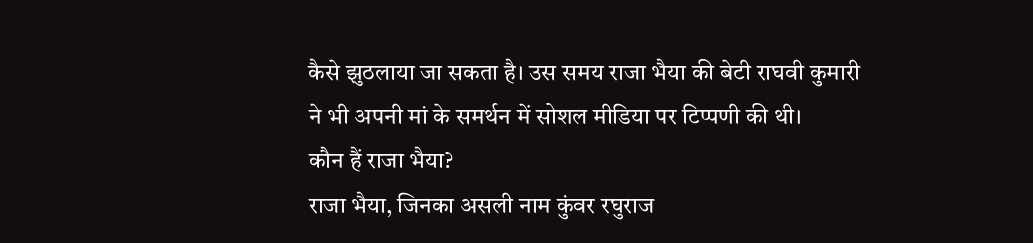कैसे झुठलाया जा सकता है। उस समय राजा भैया की बेटी राघवी कुमारी ने भी अपनी मां के समर्थन में सोशल मीडिया पर टिप्पणी की थी।
कौन हैं राजा भैया?
राजा भैया, जिनका असली नाम कुंवर रघुराज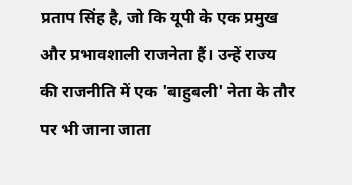प्रताप सिंह है, जो कि यूपी के एक प्रमुख और प्रभावशाली राजनेता हैं। उन्हें राज्य की राजनीति में एक 'बाहुबली' नेता के तौर पर भी जाना जाता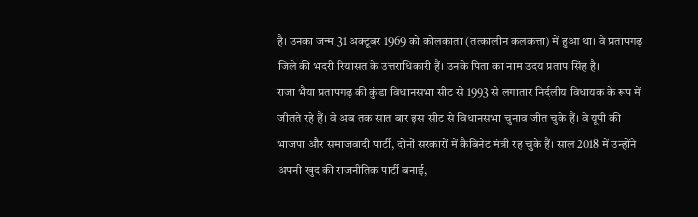है। उनका जन्म 31 अक्टूबर 1969 को कोलकाता (तत्कालीन कलकत्ता) में हुआ था। वे प्रतापगढ़ जिले की भदरी रियासत के उत्तराधिकारी हैं। उनके पिता का नाम उदय प्रताप सिंह है।
राजा भैया प्रतापगढ़ की कुंडा विधानसभा सीट से 1993 से लगातार निर्दलीय विधायक के रूप में जीतते रहे हैं। वे अब तक सात बार इस सीट से विधानसभा चुनाव जीत चुके हैं। वे यूपी की भाजपा और समाजवादी पार्टी, दोनों सरकारों में कैबिनेट मंत्री रह चुके हैं। साल 2018 में उन्होंने अपनी खुद की राजनीतिक पार्टी बनाई,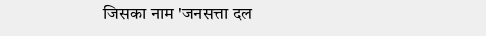जिसका नाम 'जनसत्ता दल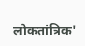लोकतांत्रिक'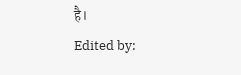है।
Edited by: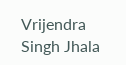Vrijendra Singh Jhala